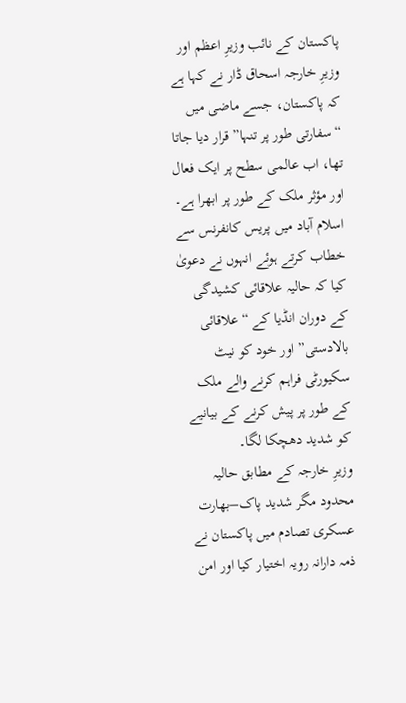پاکستان کے نائب وزیرِ اعظم اور وزیرِ خارجہ اسحاق ڈار نے کہا ہے کہ پاکستان، جسے ماضی میں “سفارتی طور پر تنہا” قرار دیا جاتا تھا، اب عالمی سطح پر ایک فعال اور مؤثر ملک کے طور پر ابھرا ہے۔ اسلام آباد میں پریس کانفرنس سے خطاب کرتے ہوئے انہوں نے دعویٰ کیا کہ حالیہ علاقائی کشیدگی کے دوران انڈیا کے “علاقائی بالادستی” اور خود کو نیٹ سکیورٹی فراہم کرنے والے ملک کے طور پر پیش کرنے کے بیانیے کو شدید دھچکا لگا۔
وزیرِ خارجہ کے مطابق حالیہ محدود مگر شدید پاک–بھارت عسکری تصادم میں پاکستان نے ذمہ دارانہ رویہ اختیار کیا اور امن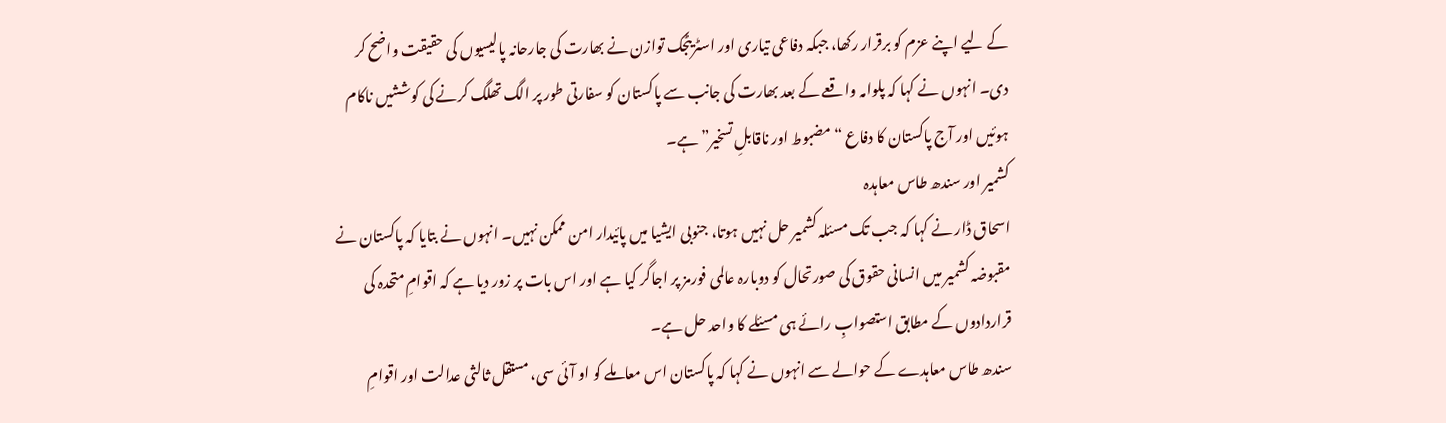کے لیے اپنے عزم کو برقرار رکھا، جبکہ دفاعی تیاری اور اسٹریٹجک توازن نے بھارت کی جارحانہ پالیسیوں کی حقیقت واضح کر دی۔ انہوں نے کہا کہ پلوامہ واقعے کے بعد بھارت کی جانب سے پاکستان کو سفارتی طور پر الگ تھلگ کرنے کی کوششیں ناکام ہوئیں اور آج پاکستان کا دفاع “مضبوط اور ناقابلِ تسخیر” ہے۔
کشمیر اور سندھ طاس معاہدہ
اسحاق ڈار نے کہا کہ جب تک مسئلہ کشمیر حل نہیں ہوتا، جنوبی ایشیا میں پائیدار امن ممکن نہیں۔ انہوں نے بتایا کہ پاکستان نے مقبوضہ کشمیر میں انسانی حقوق کی صورتحال کو دوبارہ عالمی فورمز پر اجاگر کیا ہے اور اس بات پر زور دیا ہے کہ اقوامِ متحدہ کی قراردادوں کے مطابق استصوابِ رائے ہی مسئلے کا واحد حل ہے۔
سندھ طاس معاہدے کے حوالے سے انہوں نے کہا کہ پاکستان اس معاملے کو او آئی سی، مستقل ثالثی عدالت اور اقوامِ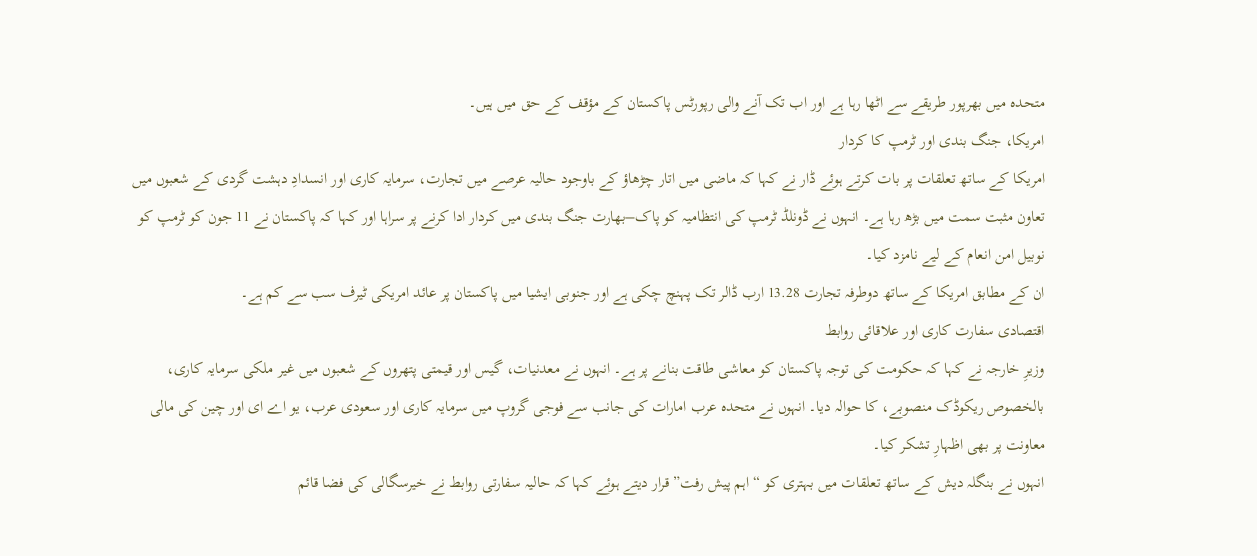متحدہ میں بھرپور طریقے سے اٹھا رہا ہے اور اب تک آنے والی رپورٹس پاکستان کے مؤقف کے حق میں ہیں۔
امریکا، جنگ بندی اور ٹرمپ کا کردار
امریکا کے ساتھ تعلقات پر بات کرتے ہوئے ڈار نے کہا کہ ماضی میں اتار چڑھاؤ کے باوجود حالیہ عرصے میں تجارت، سرمایہ کاری اور انسدادِ دہشت گردی کے شعبوں میں تعاون مثبت سمت میں بڑھ رہا ہے۔ انہوں نے ڈونلڈ ٹرمپ کی انتظامیہ کو پاک–بھارت جنگ بندی میں کردار ادا کرنے پر سراہا اور کہا کہ پاکستان نے 11 جون کو ٹرمپ کو نوبیل امن انعام کے لیے نامزد کیا۔
ان کے مطابق امریکا کے ساتھ دوطرفہ تجارت 13.28 ارب ڈالر تک پہنچ چکی ہے اور جنوبی ایشیا میں پاکستان پر عائد امریکی ٹیرف سب سے کم ہے۔
اقتصادی سفارت کاری اور علاقائی روابط
وزیرِ خارجہ نے کہا کہ حکومت کی توجہ پاکستان کو معاشی طاقت بنانے پر ہے۔ انہوں نے معدنیات، گیس اور قیمتی پتھروں کے شعبوں میں غیر ملکی سرمایہ کاری، بالخصوص ریکوڈک منصوبے، کا حوالہ دیا۔ انہوں نے متحدہ عرب امارات کی جانب سے فوجی گروپ میں سرمایہ کاری اور سعودی عرب، یو اے ای اور چین کی مالی معاونت پر بھی اظہارِ تشکر کیا۔
انہوں نے بنگلہ دیش کے ساتھ تعلقات میں بہتری کو “اہم پیش رفت” قرار دیتے ہوئے کہا کہ حالیہ سفارتی روابط نے خیرسگالی کی فضا قائم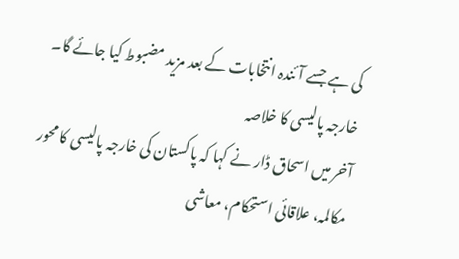کی ہے جسے آئندہ انتخابات کے بعد مزید مضبوط کیا جائے گا۔
خارجہ پالیسی کا خلاصہ
آخر میں اسحاق ڈار نے کہا کہ پاکستان کی خارجہ پالیسی کا محور مکالمہ، علاقائی استحکام، معاشی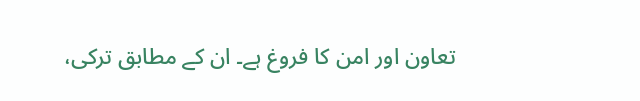تعاون اور امن کا فروغ ہے۔ ان کے مطابق ترکی،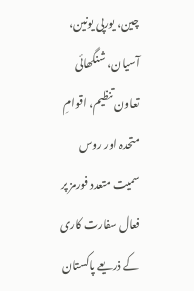چین، یورپی یونین، آسیان، شنگھائی تعاون تنظیم، اقوامِ متحدہ اور روس سمیت متعدد فورمز پر فعال سفارت کاری کے ذریعے پاکستان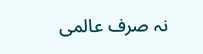نہ صرف عالمی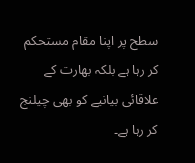سطح پر اپنا مقام مستحکم کر رہا ہے بلکہ بھارت کے علاقائی بیانیے کو بھی چیلنج کر رہا ہے۔